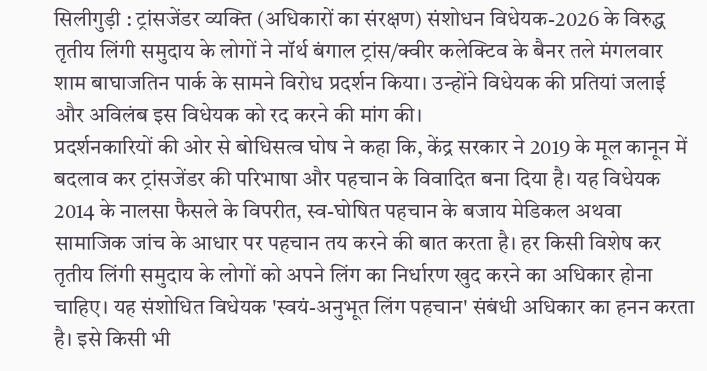सिलीगुड़ी : ट्रांसजेंडर व्यक्ति (अधिकारों का संरक्षण) संशोधन विधेयक-2026 के विरुद्ध तृतीय लिंगी समुदाय के लोगों ने नॉर्थ बंगाल ट्रांस/क्वीर कलेक्टिव के बैनर तले मंगलवार शाम बाघाजतिन पार्क के सामने विरोध प्रदर्शन किया। उन्होंने विधेयक की प्रतियां जलाई और अविलंब इस विधेयक को रद करने की मांग की।
प्रदर्शनकारियों की ओर से बोधिसत्व घोष ने कहा कि, केंद्र सरकार ने 2019 के मूल कानून में बदलाव कर ट्रांसजेंडर की परिभाषा और पहचान के विवादित बना दिया है। यह विधेयक 2014 के नालसा फैसले के विपरीत, स्व-घोषित पहचान के बजाय मेडिकल अथवा सामाजिक जांच के आधार पर पहचान तय करने की बात करता है। हर किसी विशेष कर तृतीय लिंगी समुदाय के लोगों को अपने लिंग का निर्धारण खुद करने का अधिकार होना चाहिए। यह संशोधित विधेयक 'स्वयं-अनुभूत लिंग पहचान' संबंधी अधिकार का हनन करता है। इसे किसी भी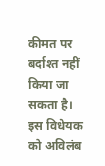कीमत पर बर्दाश्त नहीं किया जा सकता है। इस विधेयक को अविलंब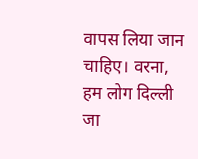वापस लिया जान चाहिए। वरना, हम लोग दिल्ली जा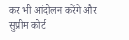कर भी आंदोलन करेंगे और सुप्रीम कोर्ट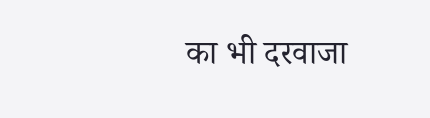का भी दरवाजा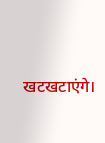खटखटाएंगे।